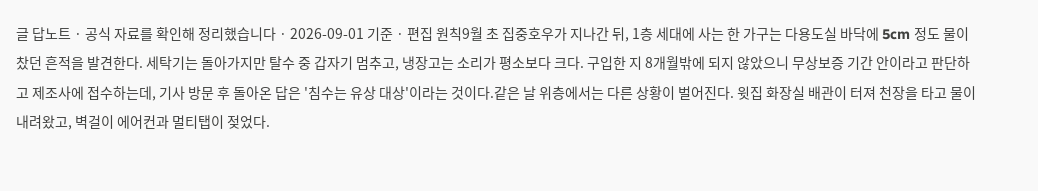글 답노트 · 공식 자료를 확인해 정리했습니다 · 2026-09-01 기준 · 편집 원칙9월 초 집중호우가 지나간 뒤, 1층 세대에 사는 한 가구는 다용도실 바닥에 5cm 정도 물이 찼던 흔적을 발견한다. 세탁기는 돌아가지만 탈수 중 갑자기 멈추고, 냉장고는 소리가 평소보다 크다. 구입한 지 8개월밖에 되지 않았으니 무상보증 기간 안이라고 판단하고 제조사에 접수하는데, 기사 방문 후 돌아온 답은 '침수는 유상 대상'이라는 것이다.같은 날 위층에서는 다른 상황이 벌어진다. 윗집 화장실 배관이 터져 천장을 타고 물이 내려왔고, 벽걸이 에어컨과 멀티탭이 젖었다.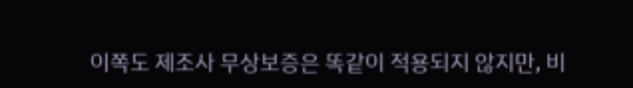이쪽도 제조사 무상보증은 똑같이 적용되지 않지만, 비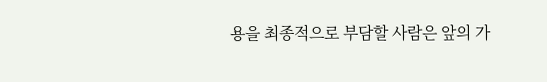용을 최종적으로 부담할 사람은 앞의 가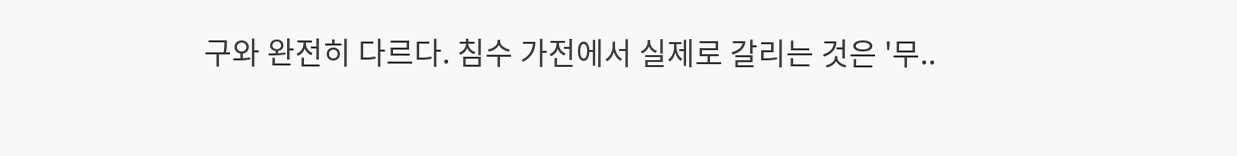구와 완전히 다르다. 침수 가전에서 실제로 갈리는 것은 '무..